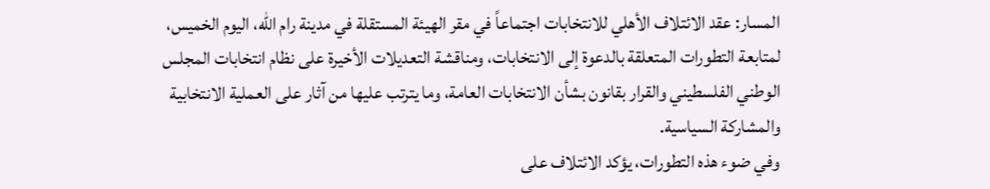المسار: عقد الائتلاف الأهلي للانتخابات اجتماعاً في مقر الهيئة المستقلة في مدينة رام الله، اليوم الخميس، لمتابعة التطورات المتعلقة بالدعوة إلى الانتخابات، ومناقشة التعديلات الأخيرة على نظام انتخابات المجلس الوطني الفلسطيني والقرار بقانون بشأن الانتخابات العامة، وما يترتب عليها من آثار على العملية الانتخابية والمشاركة السياسية.
وفي ضوء هذه التطورات، يؤكد الائتلاف على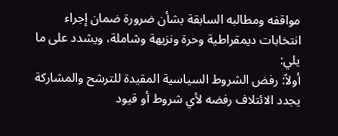مواقفه ومطالبه السابقة بشأن ضرورة ضمان إجراء انتخابات ديمقراطية وحرة ونزيهة وشاملة، ويشدد على ما يلي:
أولاً: رفض الشروط السياسية المقيدة للترشح والمشاركة
يجدد الائتلاف رفضه لأي شروط أو قيود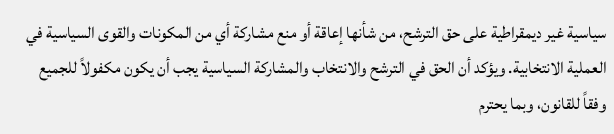سياسية غير ديمقراطية على حق الترشح، من شأنها إعاقة أو منع مشاركة أي من المكونات والقوى السياسية في العملية الانتخابية. ويؤكد أن الحق في الترشح والانتخاب والمشاركة السياسية يجب أن يكون مكفولاً للجميع وفقاً للقانون، وبما يحترم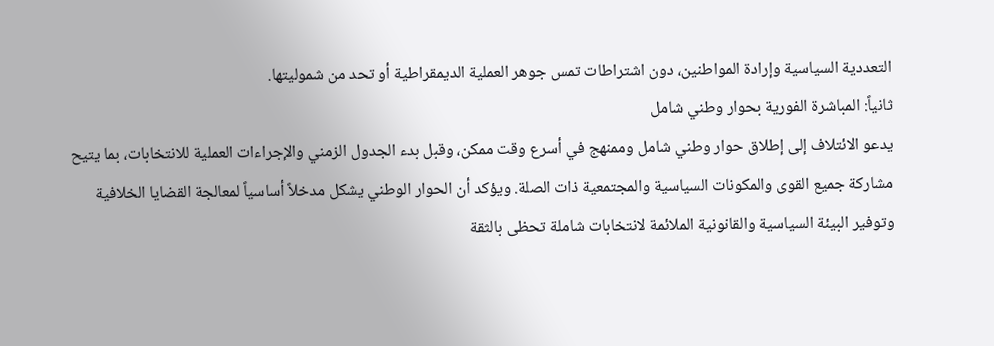التعددية السياسية وإرادة المواطنين، دون اشتراطات تمس جوهر العملية الديمقراطية أو تحد من شموليتها.
ثانياً: المباشرة الفورية بحوار وطني شامل
يدعو الائتلاف إلى إطلاق حوار وطني شامل وممنهج في أسرع وقت ممكن، وقبل بدء الجدول الزمني والإجراءات العملية للانتخابات، بما يتيح مشاركة جميع القوى والمكونات السياسية والمجتمعية ذات الصلة. ويؤكد أن الحوار الوطني يشكل مدخلاً أساسياً لمعالجة القضايا الخلافية وتوفير البيئة السياسية والقانونية الملائمة لانتخابات شاملة تحظى بالثقة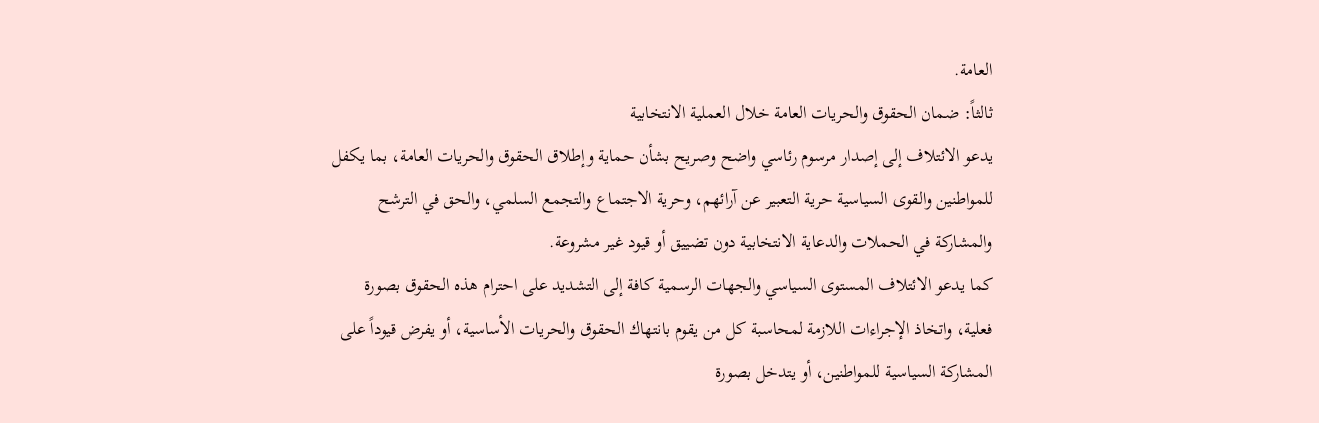العامة.
ثالثاً: ضمان الحقوق والحريات العامة خلال العملية الانتخابية
يدعو الائتلاف إلى إصدار مرسوم رئاسي واضح وصريح بشأن حماية وإطلاق الحقوق والحريات العامة، بما يكفل للمواطنين والقوى السياسية حرية التعبير عن آرائهم، وحرية الاجتماع والتجمع السلمي، والحق في الترشح والمشاركة في الحملات والدعاية الانتخابية دون تضييق أو قيود غير مشروعة.
كما يدعو الائتلاف المستوى السياسي والجهات الرسمية كافة إلى التشديد على احترام هذه الحقوق بصورة فعلية، واتخاذ الإجراءات اللازمة لمحاسبة كل من يقوم بانتهاك الحقوق والحريات الأساسية، أو يفرض قيوداً على المشاركة السياسية للمواطنين، أو يتدخل بصورة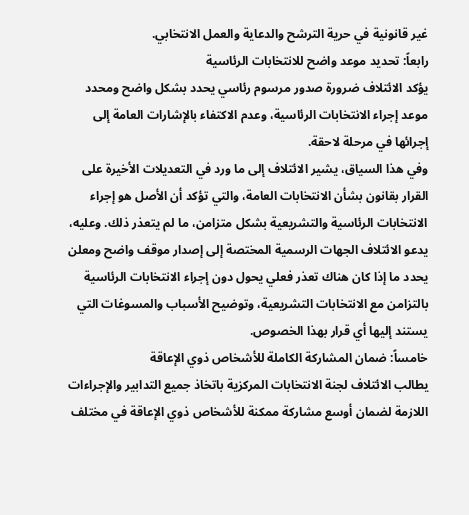غير قانونية في حرية الترشح والدعاية والعمل الانتخابي.
رابعاً: تحديد موعد واضح للانتخابات الرئاسية
يؤكد الائتلاف ضرورة صدور مرسوم رئاسي يحدد بشكل واضح ومحدد موعد إجراء الانتخابات الرئاسية، وعدم الاكتفاء بالإشارات العامة إلى إجرائها في مرحلة لاحقة.
وفي هذا السياق، يشير الائتلاف إلى ما ورد في التعديلات الأخيرة على القرار بقانون بشأن الانتخابات العامة، والتي تؤكد أن الأصل هو إجراء الانتخابات الرئاسية والتشريعية بشكل متزامن، ما لم يتعذر ذلك. وعليه، يدعو الائتلاف الجهات الرسمية المختصة إلى إصدار موقف واضح ومعلن يحدد ما إذا كان هناك تعذر فعلي يحول دون إجراء الانتخابات الرئاسية بالتزامن مع الانتخابات التشريعية، وتوضيح الأسباب والمسوغات التي يستند إليها أي قرار بهذا الخصوص.
خامساً: ضمان المشاركة الكاملة للأشخاص ذوي الإعاقة
يطالب الائتلاف لجنة الانتخابات المركزية باتخاذ جميع التدابير والإجراءات اللازمة لضمان أوسع مشاركة ممكنة للأشخاص ذوي الإعاقة في مختلف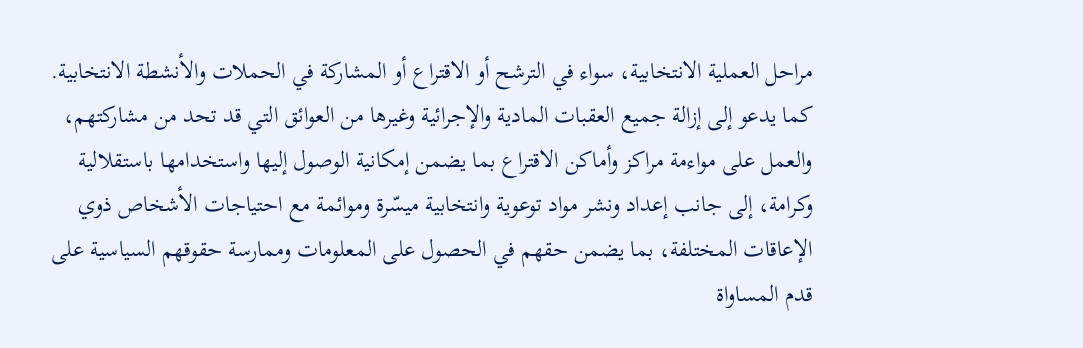مراحل العملية الانتخابية، سواء في الترشح أو الاقتراع أو المشاركة في الحملات والأنشطة الانتخابية.
كما يدعو إلى إزالة جميع العقبات المادية والإجرائية وغيرها من العوائق التي قد تحد من مشاركتهم، والعمل على مواءمة مراكز وأماكن الاقتراع بما يضمن إمكانية الوصول إليها واستخدامها باستقلالية وكرامة، إلى جانب إعداد ونشر مواد توعوية وانتخابية ميسّرة وموائمة مع احتياجات الأشخاص ذوي الإعاقات المختلفة، بما يضمن حقهم في الحصول على المعلومات وممارسة حقوقهم السياسية على قدم المساواة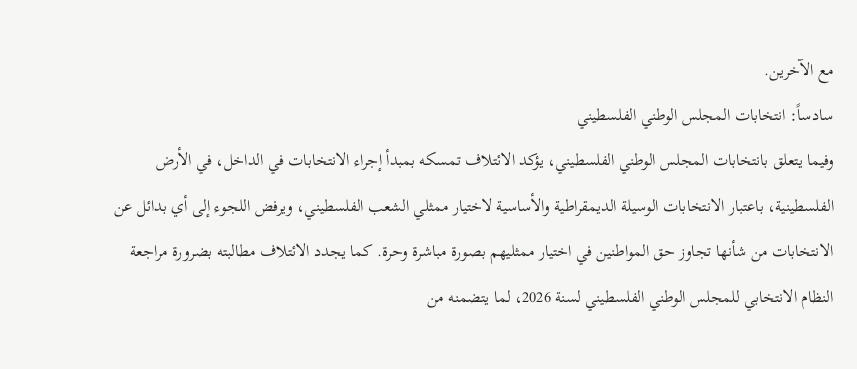مع الآخرين.
سادساً: انتخابات المجلس الوطني الفلسطيني
وفيما يتعلق بانتخابات المجلس الوطني الفلسطيني، يؤكد الائتلاف تمسكه بمبدأ إجراء الانتخابات في الداخل، في الأرض الفلسطينية، باعتبار الانتخابات الوسيلة الديمقراطية والأساسية لاختيار ممثلي الشعب الفلسطيني، ويرفض اللجوء إلى أي بدائل عن الانتخابات من شأنها تجاوز حق المواطنين في اختيار ممثليهم بصورة مباشرة وحرة. كما يجدد الائتلاف مطالبته بضرورة مراجعة النظام الانتخابي للمجلس الوطني الفلسطيني لسنة 2026، لما يتضمنه من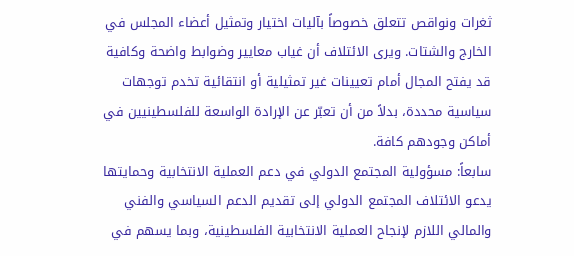ثغرات ونواقص تتعلق خصوصاً بآليات اختيار وتمثيل أعضاء المجلس في الخارج والشتات. ويرى الائتلاف أن غياب معايير وضوابط واضحة وكافية قد يفتح المجال أمام تعيينات غير تمثيلية أو انتقائية تخدم توجهات سياسية محددة، بدلاً من أن تعبّر عن الإرادة الواسعة للفلسطينيين في أماكن وجودهم كافة.
سابعاً: مسؤولية المجتمع الدولي في دعم العملية الانتخابية وحمايتها
يدعو الائتلاف المجتمع الدولي إلى تقديم الدعم السياسي والفني والمالي اللازم لإنجاح العملية الانتخابية الفلسطينية، وبما يسهم في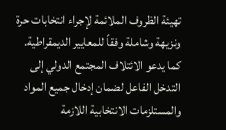تهيئة الظروف الملائمة لإجراء انتخابات حرة ونزيهة وشاملة وفقاً للمعايير الديمقراطية.
كما يدعو الائتلاف المجتمع الدولي إلى التدخل الفاعل لضمان إدخال جميع المواد والمستلزمات الانتخابية اللازمة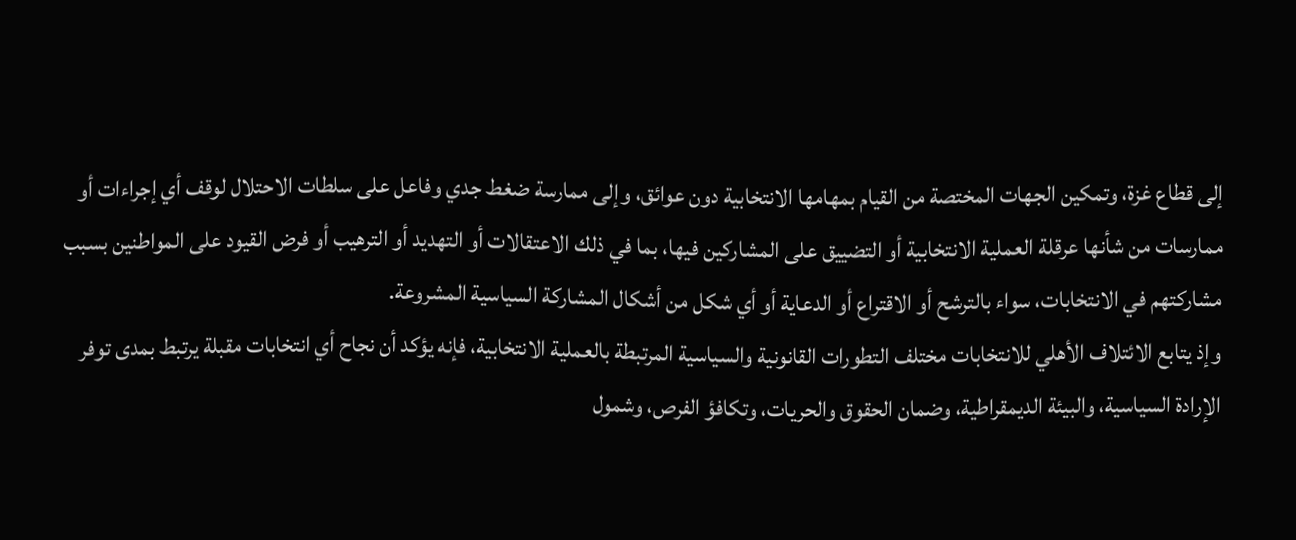إلى قطاع غزة، وتمكين الجهات المختصة من القيام بمهامها الانتخابية دون عوائق، وإلى ممارسة ضغط جدي وفاعل على سلطات الاحتلال لوقف أي إجراءات أو ممارسات من شأنها عرقلة العملية الانتخابية أو التضييق على المشاركين فيها، بما في ذلك الاعتقالات أو التهديد أو الترهيب أو فرض القيود على المواطنين بسبب مشاركتهم في الانتخابات، سواء بالترشح أو الاقتراع أو الدعاية أو أي شكل من أشكال المشاركة السياسية المشروعة.
وإذ يتابع الائتلاف الأهلي للانتخابات مختلف التطورات القانونية والسياسية المرتبطة بالعملية الانتخابية، فإنه يؤكد أن نجاح أي انتخابات مقبلة يرتبط بمدى توفر الإرادة السياسية، والبيئة الديمقراطية، وضمان الحقوق والحريات، وتكافؤ الفرص، وشمول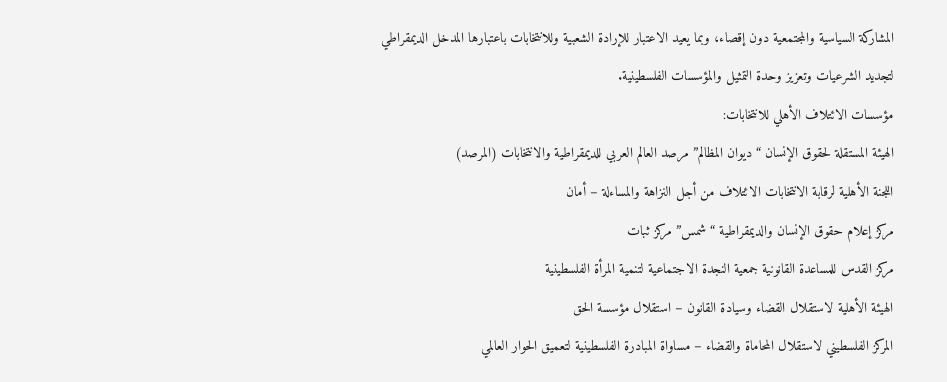المشاركة السياسية والمجتمعية دون إقصاء، وبما يعيد الاعتبار للإرادة الشعبية وللانتخابات باعتبارها المدخل الديمقراطي لتجديد الشرعيات وتعزيز وحدة التمثيل والمؤسسات الفلسطينية.
مؤسسات الائتلاف الأهلي للانتخابات:
الهيئة المستقلة لحقوق الإنسان “ديوان المظالم” مرصد العالم العربي للديمقراطية والانتخابات (المرصد)
اللجنة الأهلية لرقابة الانتخابات الائتلاف من أجل النزاهة والمساءلة – أمان
مركز إعلام حقوق الإنسان والديمقراطية “شمس” مركز ثبات
مركز القدس للمساعدة القانونية جمعية النجدة الاجتماعية لتنمية المرأة الفلسطينية
الهيئة الأهلية لاستقلال القضاء وسيادة القانون – استقلال مؤسسة الحق
المركز الفلسطيني لاستقلال المحاماة والقضاء – مساواة المبادرة الفلسطينية لتعميق الحوار العالمي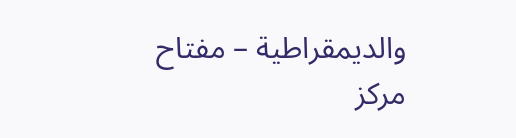والديمقراطية – مفتاح
مركز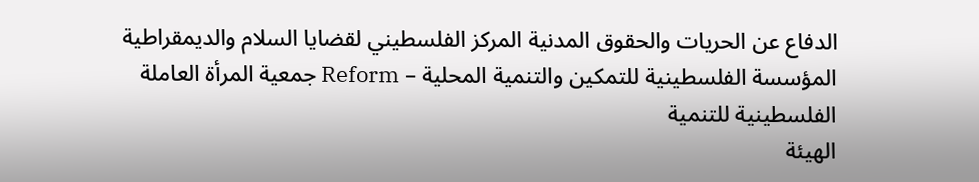الدفاع عن الحريات والحقوق المدنية المركز الفلسطيني لقضايا السلام والديمقراطية
المؤسسة الفلسطينية للتمكين والتنمية المحلية – Reform جمعية المرأة العاملة الفلسطينية للتنمية
الهيئة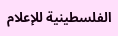الفلسطينية للإعلام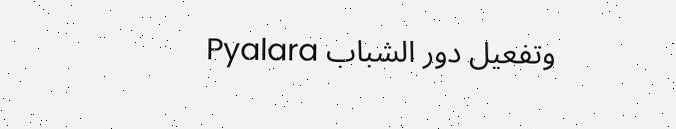وتفعيل دور الشباب Pyalara